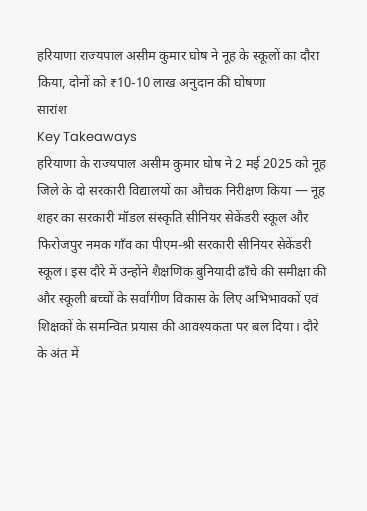हरियाणा राज्यपाल असीम कुमार घोष ने नूह के स्कूलों का दौरा किया, दोनों को ₹10-10 लाख अनुदान की घोषणा
सारांश
Key Takeaways
हरियाणा के राज्यपाल असीम कुमार घोष ने 2 मई 2025 को नूह जिले के दो सरकारी विद्यालयों का औचक निरीक्षण किया — नूह शहर का सरकारी मॉडल संस्कृति सीनियर सेकेंडरी स्कूल और फिरोजपुर नमक गाँव का पीएम-श्री सरकारी सीनियर सेकेंडरी स्कूल। इस दौरे में उन्होंने शैक्षणिक बुनियादी ढाँचे की समीक्षा की और स्कूली बच्चों के सर्वांगीण विकास के लिए अभिभावकों एवं शिक्षकों के समन्वित प्रयास की आवश्यकता पर बल दिया। दौरे के अंत में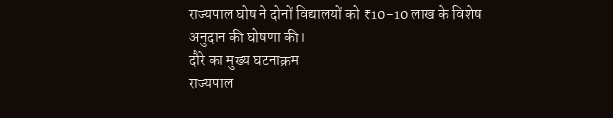राज्यपाल घोष ने दोनों विद्यालयों को ₹10-10 लाख के विशेष अनुदान की घोषणा की।
दौरे का मुख्य घटनाक्रम
राज्यपाल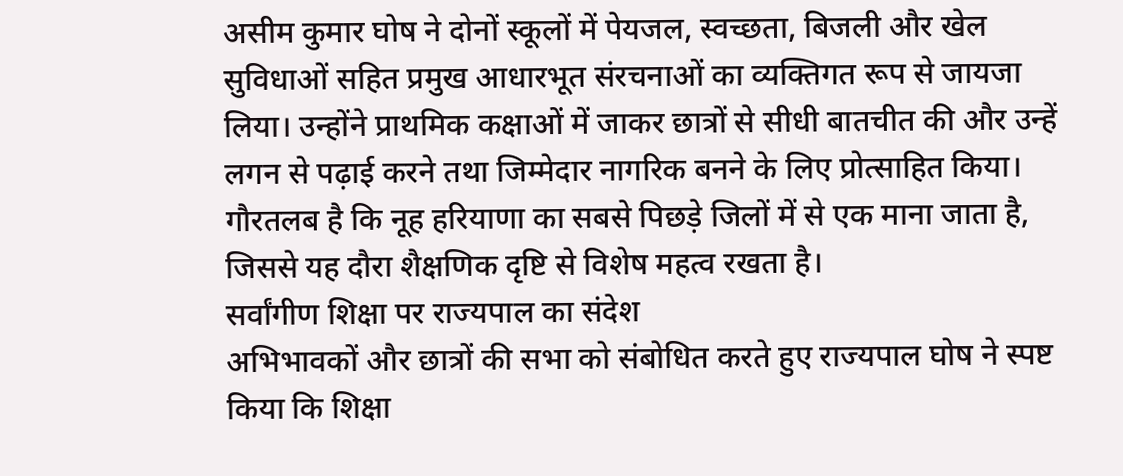असीम कुमार घोष ने दोनों स्कूलों में पेयजल, स्वच्छता, बिजली और खेल सुविधाओं सहित प्रमुख आधारभूत संरचनाओं का व्यक्तिगत रूप से जायजा लिया। उन्होंने प्राथमिक कक्षाओं में जाकर छात्रों से सीधी बातचीत की और उन्हें लगन से पढ़ाई करने तथा जिम्मेदार नागरिक बनने के लिए प्रोत्साहित किया। गौरतलब है कि नूह हरियाणा का सबसे पिछड़े जिलों में से एक माना जाता है, जिससे यह दौरा शैक्षणिक दृष्टि से विशेष महत्व रखता है।
सर्वांगीण शिक्षा पर राज्यपाल का संदेश
अभिभावकों और छात्रों की सभा को संबोधित करते हुए राज्यपाल घोष ने स्पष्ट किया कि शिक्षा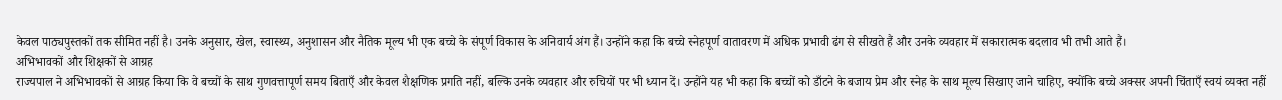केवल पाठ्यपुस्तकों तक सीमित नहीं है। उनके अनुसार, खेल, स्वास्थ्य, अनुशासन और नैतिक मूल्य भी एक बच्चे के संपूर्ण विकास के अनिवार्य अंग हैं। उन्होंने कहा कि बच्चे स्नेहपूर्ण वातावरण में अधिक प्रभावी ढंग से सीखते हैं और उनके व्यवहार में सकारात्मक बदलाव भी तभी आते हैं।
अभिभावकों और शिक्षकों से आग्रह
राज्यपाल ने अभिभावकों से आग्रह किया कि वे बच्चों के साथ गुणवत्तापूर्ण समय बिताएँ और केवल शैक्षणिक प्रगति नहीं, बल्कि उनके व्यवहार और रुचियों पर भी ध्यान दें। उन्होंने यह भी कहा कि बच्चों को डाँटने के बजाय प्रेम और स्नेह के साथ मूल्य सिखाए जाने चाहिए, क्योंकि बच्चे अक्सर अपनी चिंताएँ स्वयं व्यक्त नहीं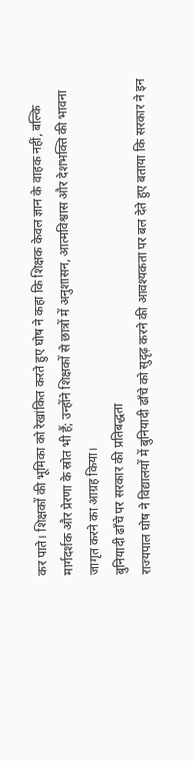कर पाते। शिक्षकों की भूमिका को रेखांकित करते हुए घोष ने कहा कि शिक्षक केवल ज्ञान के वाहक नहीं, बल्कि मार्गदर्शक और प्रेरणा के स्रोत भी हैं; उन्होंने शिक्षकों से छात्रों में अनुशासन, आत्मविश्वास और देशभक्ति की भावना जागृत करने का आग्रह किया।
बुनियादी ढाँचे पर सरकार की प्रतिबद्धता
राज्यपाल घोष ने विद्यालयों में बुनियादी ढाँचे को सुदृढ़ करने की आवश्यकता पर बल देते हुए बताया कि सरकार ने इन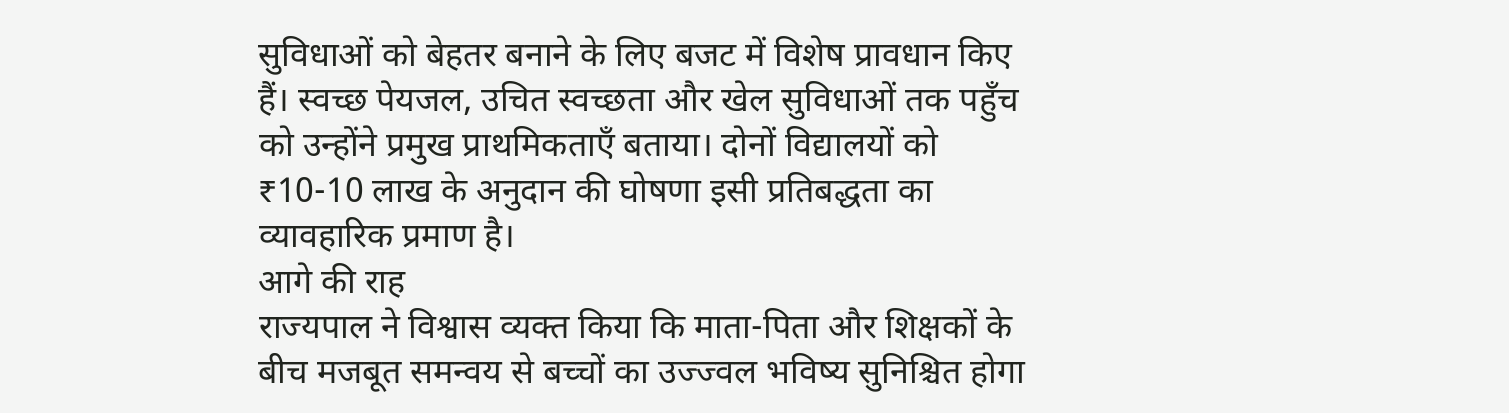सुविधाओं को बेहतर बनाने के लिए बजट में विशेष प्रावधान किए हैं। स्वच्छ पेयजल, उचित स्वच्छता और खेल सुविधाओं तक पहुँच को उन्होंने प्रमुख प्राथमिकताएँ बताया। दोनों विद्यालयों को ₹10-10 लाख के अनुदान की घोषणा इसी प्रतिबद्धता का व्यावहारिक प्रमाण है।
आगे की राह
राज्यपाल ने विश्वास व्यक्त किया कि माता-पिता और शिक्षकों के बीच मजबूत समन्वय से बच्चों का उज्ज्वल भविष्य सुनिश्चित होगा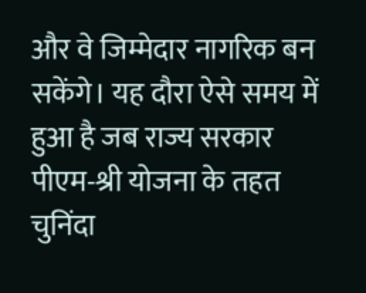और वे जिम्मेदार नागरिक बन सकेंगे। यह दौरा ऐसे समय में हुआ है जब राज्य सरकार पीएम-श्री योजना के तहत चुनिंदा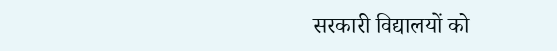सरकारी विद्यालयों को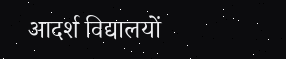आदर्श विद्यालयों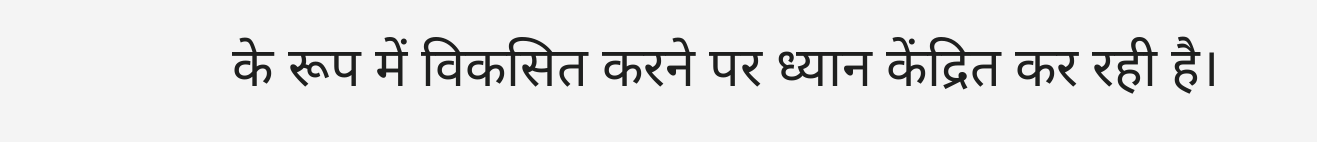के रूप में विकसित करने पर ध्यान केंद्रित कर रही है।